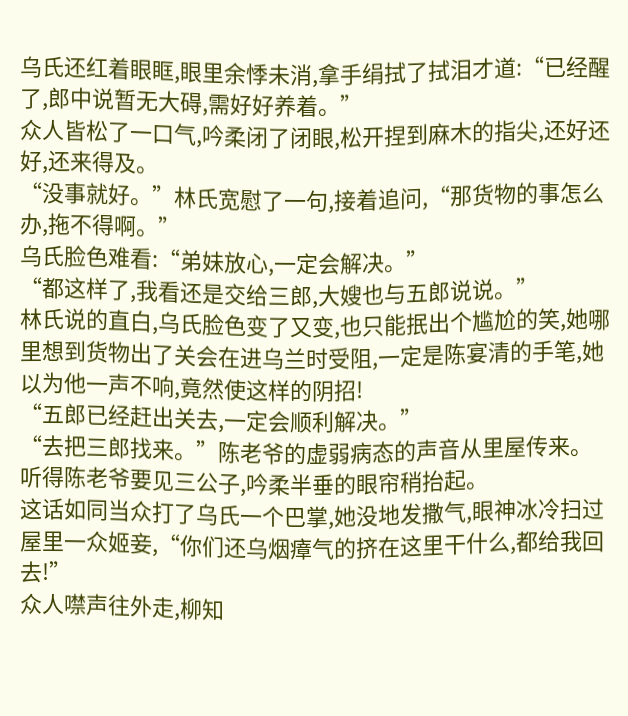乌氏还红着眼眶,眼里余悸未消,拿手绢拭了拭泪才道:“已经醒了,郎中说暂无大碍,需好好养着。”
众人皆松了一口气,吟柔闭了闭眼,松开捏到麻木的指尖,还好还好,还来得及。
“没事就好。”林氏宽慰了一句,接着追问,“那货物的事怎么办,拖不得啊。”
乌氏脸色难看:“弟妹放心,一定会解决。”
“都这样了,我看还是交给三郎,大嫂也与五郎说说。”
林氏说的直白,乌氏脸色变了又变,也只能抿出个尴尬的笑,她哪里想到货物出了关会在进乌兰时受阻,一定是陈宴清的手笔,她以为他一声不响,竟然使这样的阴招!
“五郎已经赶出关去,一定会顺利解决。”
“去把三郎找来。”陈老爷的虚弱病态的声音从里屋传来。
听得陈老爷要见三公子,吟柔半垂的眼帘稍抬起。
这话如同当众打了乌氏一个巴掌,她没地发撒气,眼神冰冷扫过屋里一众姬妾,“你们还乌烟瘴气的挤在这里干什么,都给我回去!”
众人噤声往外走,柳知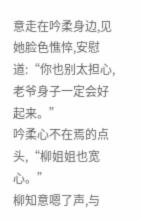意走在吟柔身边,见她脸色憔悴,安慰道:“你也别太担心,老爷身子一定会好起来。”
吟柔心不在焉的点头,“柳姐姐也宽心。”
柳知意嗯了声,与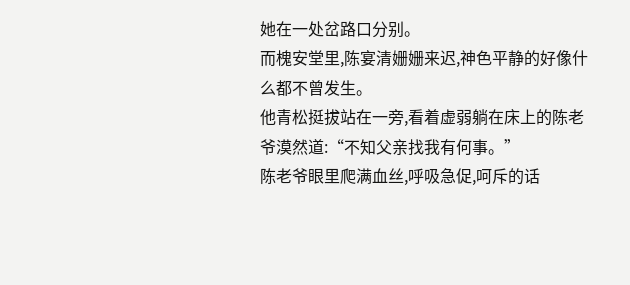她在一处岔路口分别。
而槐安堂里,陈宴清姗姗来迟,神色平静的好像什么都不曾发生。
他青松挺拔站在一旁,看着虚弱躺在床上的陈老爷漠然道:“不知父亲找我有何事。”
陈老爷眼里爬满血丝,呼吸急促,呵斥的话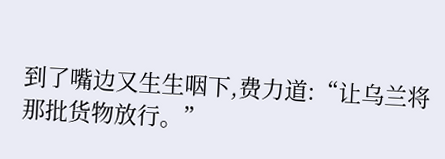到了嘴边又生生咽下,费力道:“让乌兰将那批货物放行。”